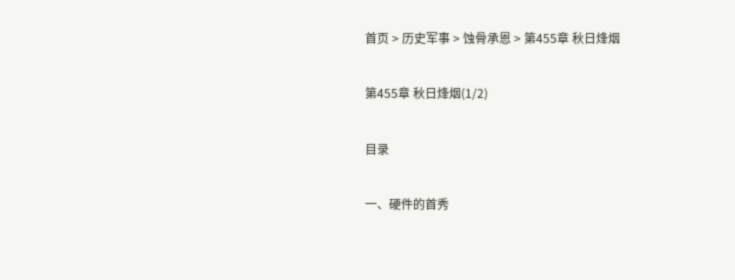首页 > 历史军事 > 蚀骨承恩 > 第455章 秋日烽烟

第455章 秋日烽烟(1/2)

目录

一、硬件的首秀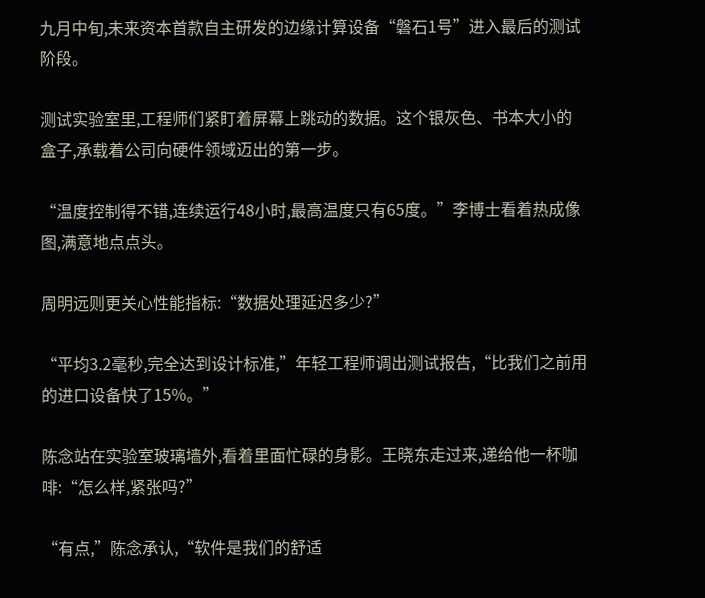九月中旬,未来资本首款自主研发的边缘计算设备“磐石1号”进入最后的测试阶段。

测试实验室里,工程师们紧盯着屏幕上跳动的数据。这个银灰色、书本大小的盒子,承载着公司向硬件领域迈出的第一步。

“温度控制得不错,连续运行48小时,最高温度只有65度。”李博士看着热成像图,满意地点点头。

周明远则更关心性能指标:“数据处理延迟多少?”

“平均3.2毫秒,完全达到设计标准,”年轻工程师调出测试报告,“比我们之前用的进口设备快了15%。”

陈念站在实验室玻璃墙外,看着里面忙碌的身影。王晓东走过来,递给他一杯咖啡:“怎么样,紧张吗?”

“有点,”陈念承认,“软件是我们的舒适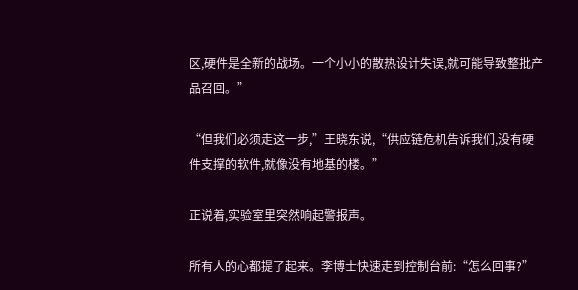区,硬件是全新的战场。一个小小的散热设计失误,就可能导致整批产品召回。”

“但我们必须走这一步,”王晓东说,“供应链危机告诉我们,没有硬件支撑的软件,就像没有地基的楼。”

正说着,实验室里突然响起警报声。

所有人的心都提了起来。李博士快速走到控制台前:“怎么回事?”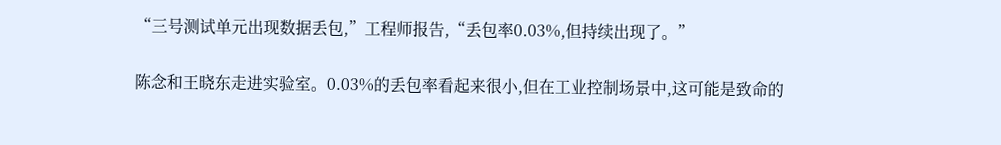“三号测试单元出现数据丢包,”工程师报告,“丢包率0.03%,但持续出现了。”

陈念和王晓东走进实验室。0.03%的丢包率看起来很小,但在工业控制场景中,这可能是致命的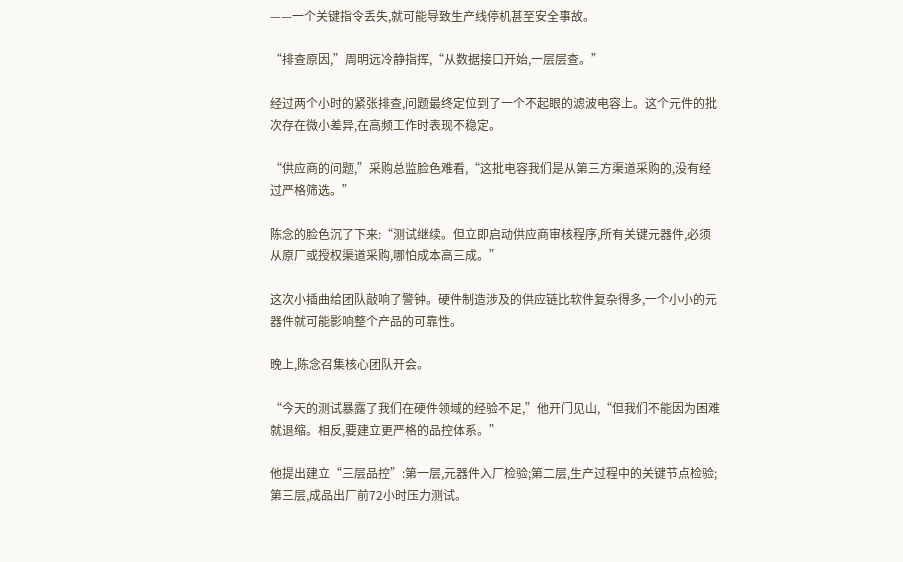——一个关键指令丢失,就可能导致生产线停机甚至安全事故。

“排查原因,”周明远冷静指挥,“从数据接口开始,一层层查。”

经过两个小时的紧张排查,问题最终定位到了一个不起眼的滤波电容上。这个元件的批次存在微小差异,在高频工作时表现不稳定。

“供应商的问题,”采购总监脸色难看,“这批电容我们是从第三方渠道采购的,没有经过严格筛选。”

陈念的脸色沉了下来:“测试继续。但立即启动供应商审核程序,所有关键元器件,必须从原厂或授权渠道采购,哪怕成本高三成。”

这次小插曲给团队敲响了警钟。硬件制造涉及的供应链比软件复杂得多,一个小小的元器件就可能影响整个产品的可靠性。

晚上,陈念召集核心团队开会。

“今天的测试暴露了我们在硬件领域的经验不足,”他开门见山,“但我们不能因为困难就退缩。相反,要建立更严格的品控体系。”

他提出建立“三层品控”:第一层,元器件入厂检验;第二层,生产过程中的关键节点检验;第三层,成品出厂前72小时压力测试。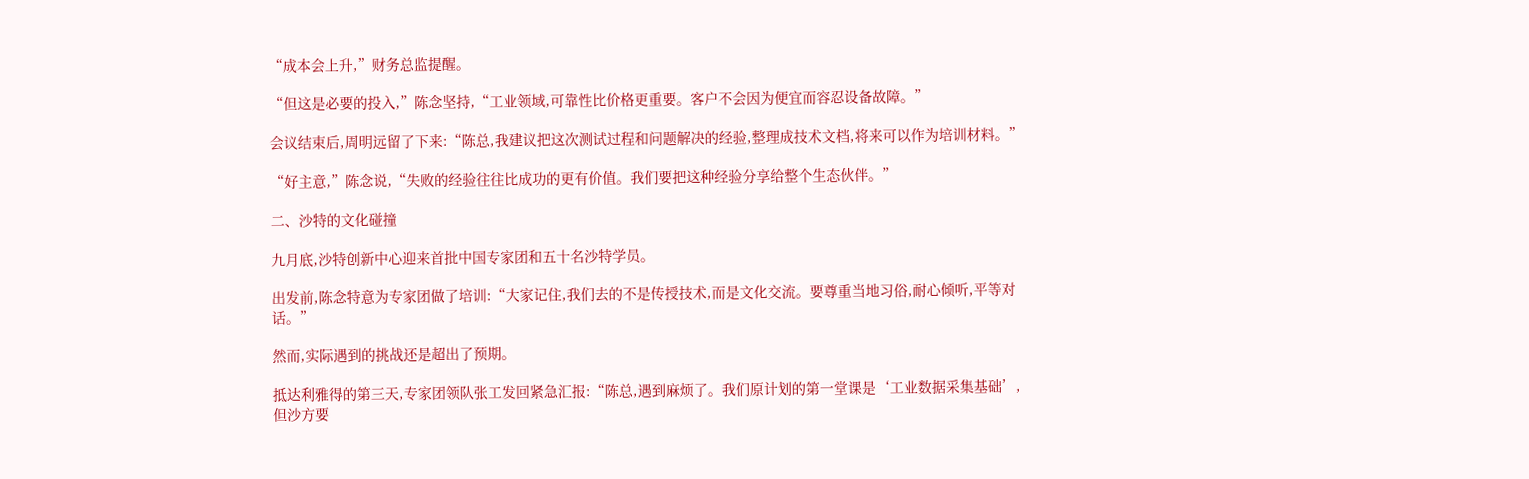“成本会上升,”财务总监提醒。

“但这是必要的投入,”陈念坚持,“工业领域,可靠性比价格更重要。客户不会因为便宜而容忍设备故障。”

会议结束后,周明远留了下来:“陈总,我建议把这次测试过程和问题解决的经验,整理成技术文档,将来可以作为培训材料。”

“好主意,”陈念说,“失败的经验往往比成功的更有价值。我们要把这种经验分享给整个生态伙伴。”

二、沙特的文化碰撞

九月底,沙特创新中心迎来首批中国专家团和五十名沙特学员。

出发前,陈念特意为专家团做了培训:“大家记住,我们去的不是传授技术,而是文化交流。要尊重当地习俗,耐心倾听,平等对话。”

然而,实际遇到的挑战还是超出了预期。

抵达利雅得的第三天,专家团领队张工发回紧急汇报:“陈总,遇到麻烦了。我们原计划的第一堂课是‘工业数据采集基础’,但沙方要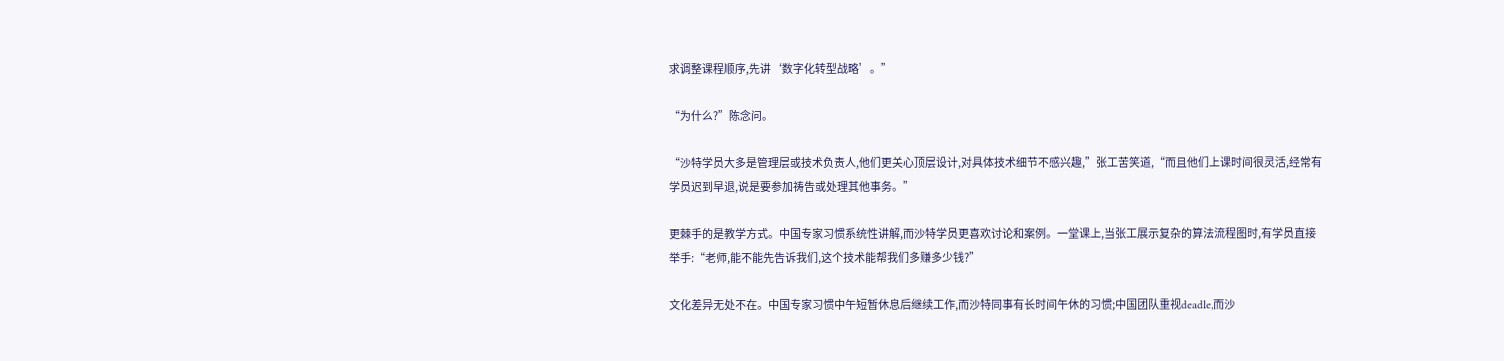求调整课程顺序,先讲‘数字化转型战略’。”

“为什么?”陈念问。

“沙特学员大多是管理层或技术负责人,他们更关心顶层设计,对具体技术细节不感兴趣,”张工苦笑道,“而且他们上课时间很灵活,经常有学员迟到早退,说是要参加祷告或处理其他事务。”

更棘手的是教学方式。中国专家习惯系统性讲解,而沙特学员更喜欢讨论和案例。一堂课上,当张工展示复杂的算法流程图时,有学员直接举手:“老师,能不能先告诉我们,这个技术能帮我们多赚多少钱?”

文化差异无处不在。中国专家习惯中午短暂休息后继续工作,而沙特同事有长时间午休的习惯;中国团队重视deadle,而沙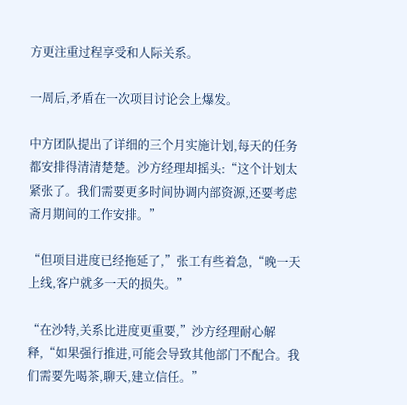方更注重过程享受和人际关系。

一周后,矛盾在一次项目讨论会上爆发。

中方团队提出了详细的三个月实施计划,每天的任务都安排得清清楚楚。沙方经理却摇头:“这个计划太紧张了。我们需要更多时间协调内部资源,还要考虑斋月期间的工作安排。”

“但项目进度已经拖延了,”张工有些着急,“晚一天上线,客户就多一天的损失。”

“在沙特,关系比进度更重要,”沙方经理耐心解释,“如果强行推进,可能会导致其他部门不配合。我们需要先喝茶,聊天,建立信任。”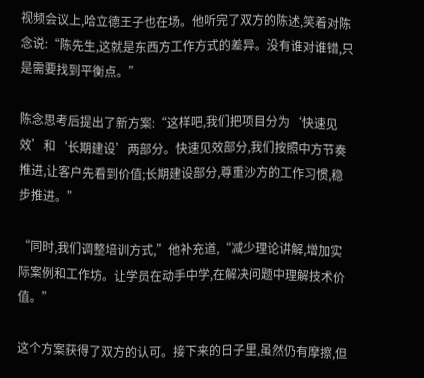视频会议上,哈立德王子也在场。他听完了双方的陈述,笑着对陈念说:“陈先生,这就是东西方工作方式的差异。没有谁对谁错,只是需要找到平衡点。”

陈念思考后提出了新方案:“这样吧,我们把项目分为‘快速见效’和‘长期建设’两部分。快速见效部分,我们按照中方节奏推进,让客户先看到价值;长期建设部分,尊重沙方的工作习惯,稳步推进。”

“同时,我们调整培训方式,”他补充道,“减少理论讲解,增加实际案例和工作坊。让学员在动手中学,在解决问题中理解技术价值。”

这个方案获得了双方的认可。接下来的日子里,虽然仍有摩擦,但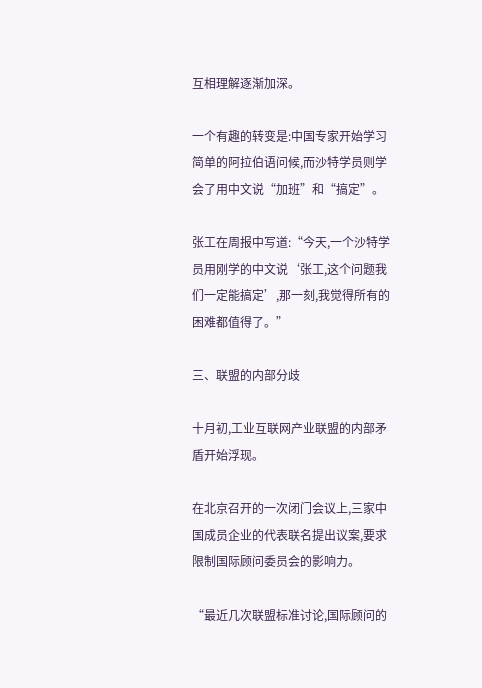互相理解逐渐加深。

一个有趣的转变是:中国专家开始学习简单的阿拉伯语问候,而沙特学员则学会了用中文说“加班”和“搞定”。

张工在周报中写道:“今天,一个沙特学员用刚学的中文说‘张工,这个问题我们一定能搞定’,那一刻,我觉得所有的困难都值得了。”

三、联盟的内部分歧

十月初,工业互联网产业联盟的内部矛盾开始浮现。

在北京召开的一次闭门会议上,三家中国成员企业的代表联名提出议案,要求限制国际顾问委员会的影响力。

“最近几次联盟标准讨论,国际顾问的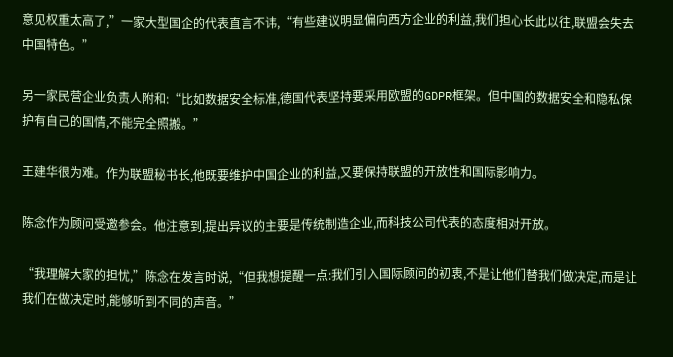意见权重太高了,”一家大型国企的代表直言不讳,“有些建议明显偏向西方企业的利益,我们担心长此以往,联盟会失去中国特色。”

另一家民营企业负责人附和:“比如数据安全标准,德国代表坚持要采用欧盟的GDPR框架。但中国的数据安全和隐私保护有自己的国情,不能完全照搬。”

王建华很为难。作为联盟秘书长,他既要维护中国企业的利益,又要保持联盟的开放性和国际影响力。

陈念作为顾问受邀参会。他注意到,提出异议的主要是传统制造企业,而科技公司代表的态度相对开放。

“我理解大家的担忧,”陈念在发言时说,“但我想提醒一点:我们引入国际顾问的初衷,不是让他们替我们做决定,而是让我们在做决定时,能够听到不同的声音。”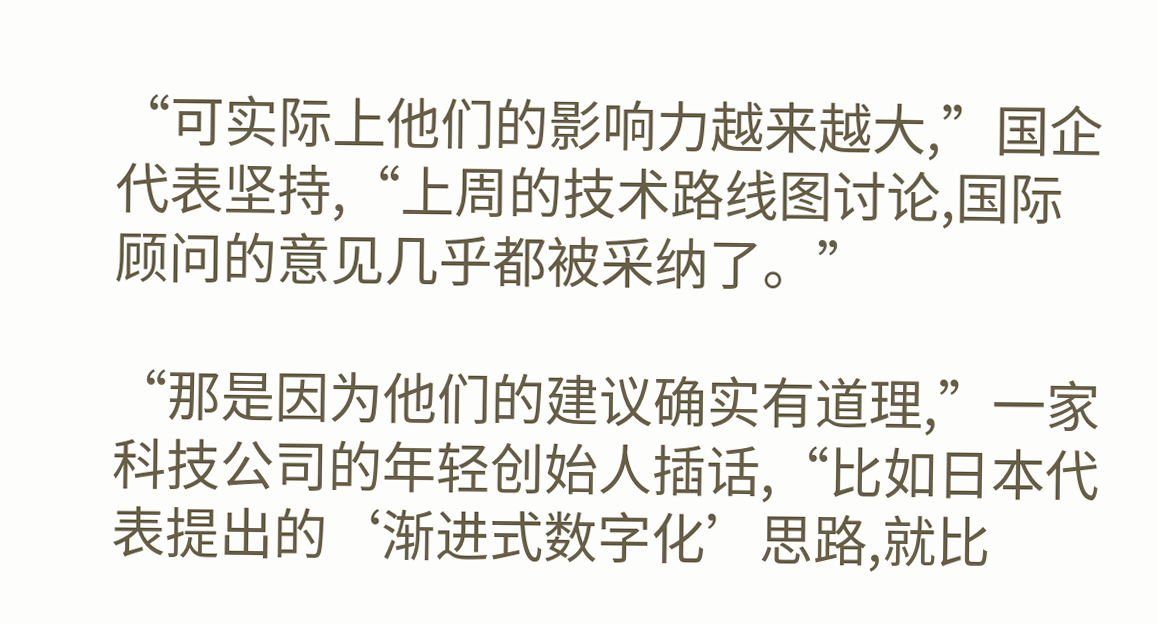“可实际上他们的影响力越来越大,”国企代表坚持,“上周的技术路线图讨论,国际顾问的意见几乎都被采纳了。”

“那是因为他们的建议确实有道理,”一家科技公司的年轻创始人插话,“比如日本代表提出的‘渐进式数字化’思路,就比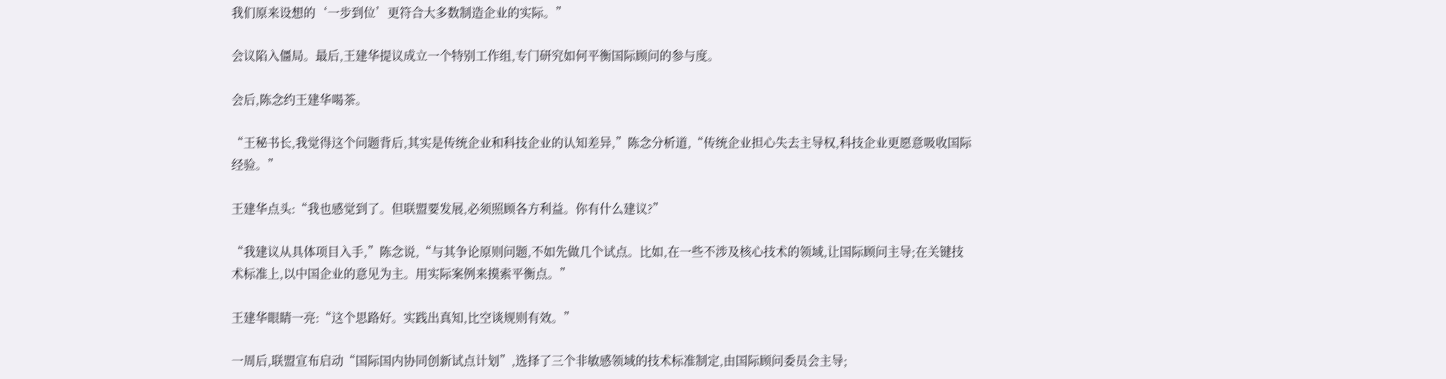我们原来设想的‘一步到位’更符合大多数制造企业的实际。”

会议陷入僵局。最后,王建华提议成立一个特别工作组,专门研究如何平衡国际顾问的参与度。

会后,陈念约王建华喝茶。

“王秘书长,我觉得这个问题背后,其实是传统企业和科技企业的认知差异,”陈念分析道,“传统企业担心失去主导权,科技企业更愿意吸收国际经验。”

王建华点头:“我也感觉到了。但联盟要发展,必须照顾各方利益。你有什么建议?”

“我建议从具体项目入手,”陈念说,“与其争论原则问题,不如先做几个试点。比如,在一些不涉及核心技术的领域,让国际顾问主导;在关键技术标准上,以中国企业的意见为主。用实际案例来摸索平衡点。”

王建华眼睛一亮:“这个思路好。实践出真知,比空谈规则有效。”

一周后,联盟宣布启动“国际国内协同创新试点计划”,选择了三个非敏感领域的技术标准制定,由国际顾问委员会主导;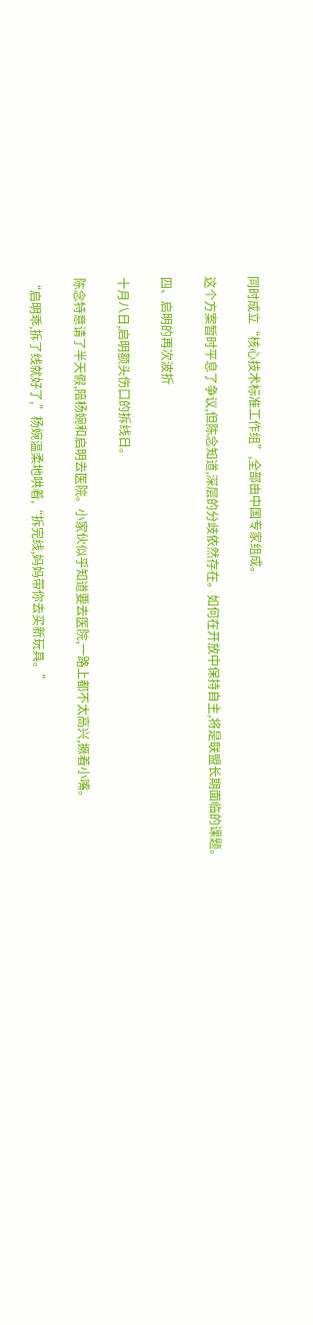同时成立“核心技术标准工作组”,全部由中国专家组成。

这个方案暂时平息了争议,但陈念知道,深层的分歧依然存在。如何在开放中保持自主,将是联盟长期面临的课题。

四、启明的再次波折

十月八日,启明额头伤口的拆线日。

陈念特意请了半天假,陪杨婉和启明去医院。小家伙似乎知道要去医院,一路上都不太高兴,撅着小嘴。

“启明乖,拆了线就好了,”杨婉温柔地哄着,“拆完线,妈妈带你去买新玩具。”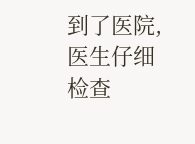到了医院,医生仔细检查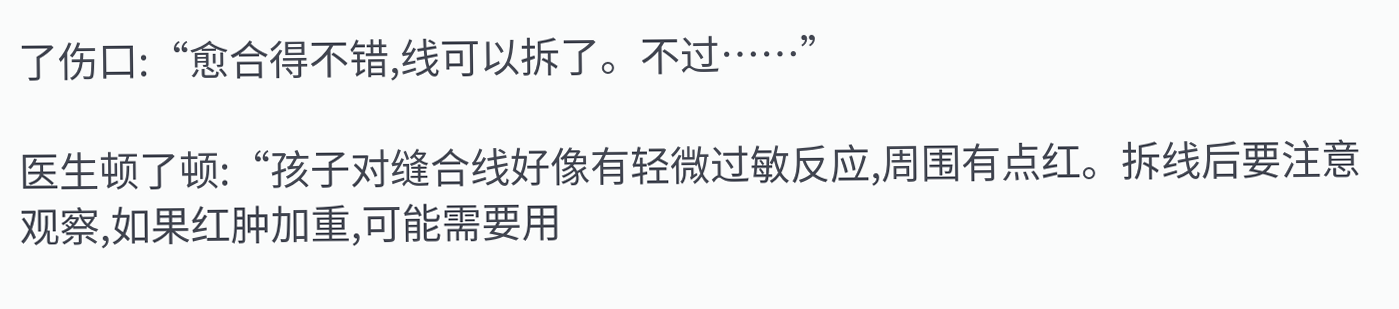了伤口:“愈合得不错,线可以拆了。不过……”

医生顿了顿:“孩子对缝合线好像有轻微过敏反应,周围有点红。拆线后要注意观察,如果红肿加重,可能需要用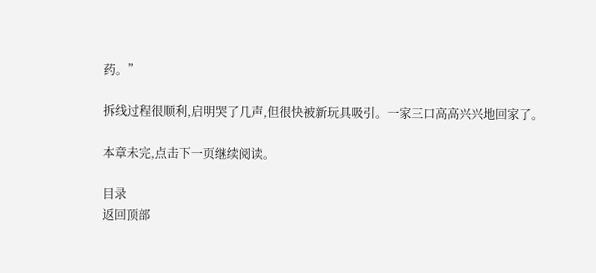药。”

拆线过程很顺利,启明哭了几声,但很快被新玩具吸引。一家三口高高兴兴地回家了。

本章未完,点击下一页继续阅读。

目录
返回顶部